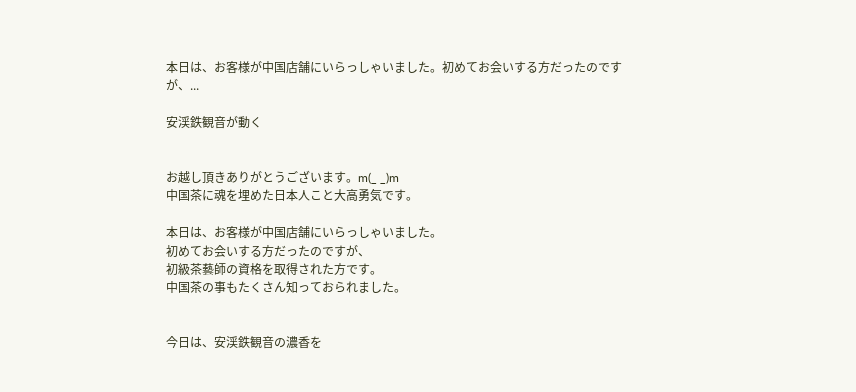本日は、お客様が中国店舗にいらっしゃいました。初めてお会いする方だったのですが、...

安渓鉄観音が動く


お越し頂きありがとうございます。m(_ _)m
中国茶に魂を埋めた日本人こと大高勇気です。

本日は、お客様が中国店舗にいらっしゃいました。
初めてお会いする方だったのですが、
初級茶藝師の資格を取得された方です。
中国茶の事もたくさん知っておられました。


今日は、安渓鉄観音の濃香を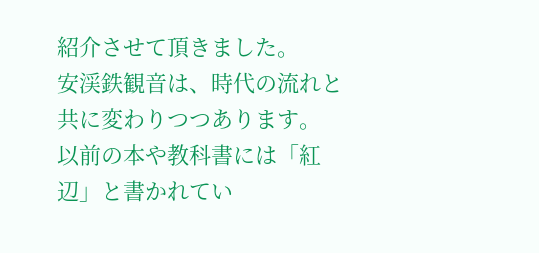紹介させて頂きました。
安渓鉄観音は、時代の流れと共に変わりつつあります。
以前の本や教科書には「紅辺」と書かれてい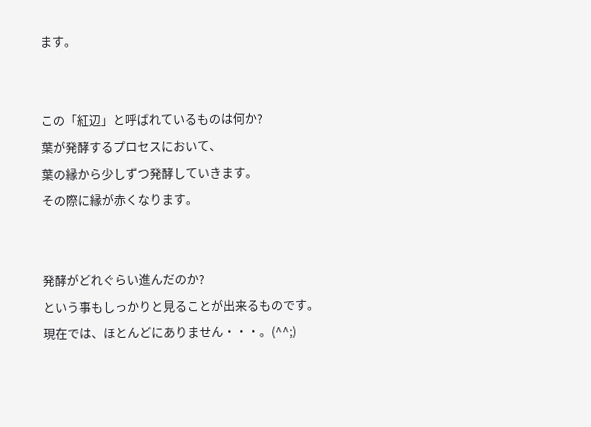ます。


この「紅辺」と呼ばれているものは何か?
葉が発酵するプロセスにおいて、
葉の縁から少しずつ発酵していきます。
その際に縁が赤くなります。


発酵がどれぐらい進んだのか?
という事もしっかりと見ることが出来るものです。
現在では、ほとんどにありません・・・。(^^;)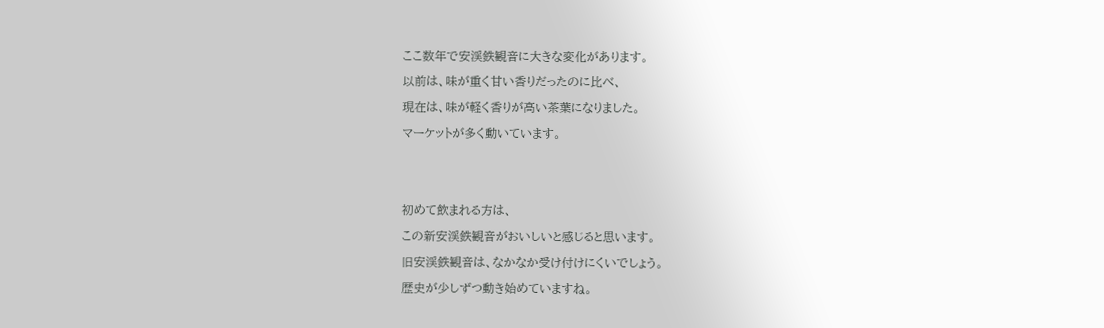ここ数年で安渓鉄観音に大きな変化があります。
以前は、味が重く甘い香りだったのに比べ、
現在は、味が軽く香りが高い茶葉になりました。
マーケットが多く動いています。


初めて飲まれる方は、
この新安渓鉄観音がおいしいと感じると思います。
旧安渓鉄観音は、なかなか受け付けにくいでしょう。
歴史が少しずつ動き始めていますね。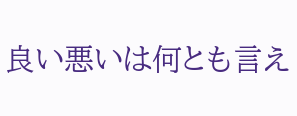良い悪いは何とも言え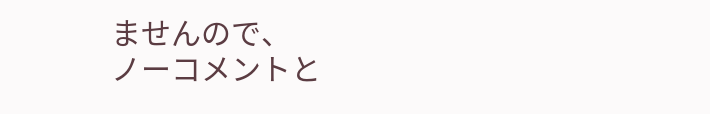ませんので、
ノーコメントと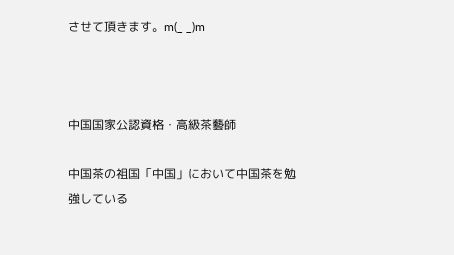させて頂きます。m(_ _)m



中国国家公認資格・高級茶藝師

中国茶の祖国「中国」において中国茶を勉強している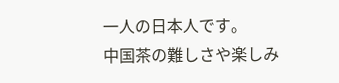一人の日本人です。
中国茶の難しさや楽しみ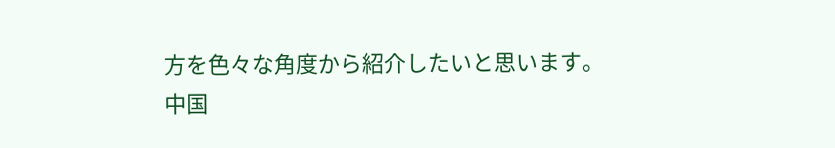方を色々な角度から紹介したいと思います。
中国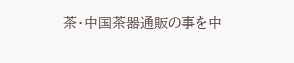茶・中国茶器通販の事を中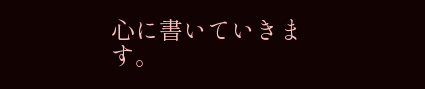心に書いていきます。